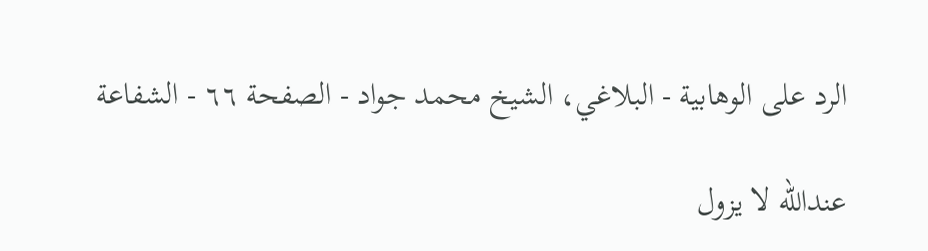الرد على الوهابية - البلاغي، الشيخ محمد جواد - الصفحة ٦٦ - الشفاعة

عندالله لا يزول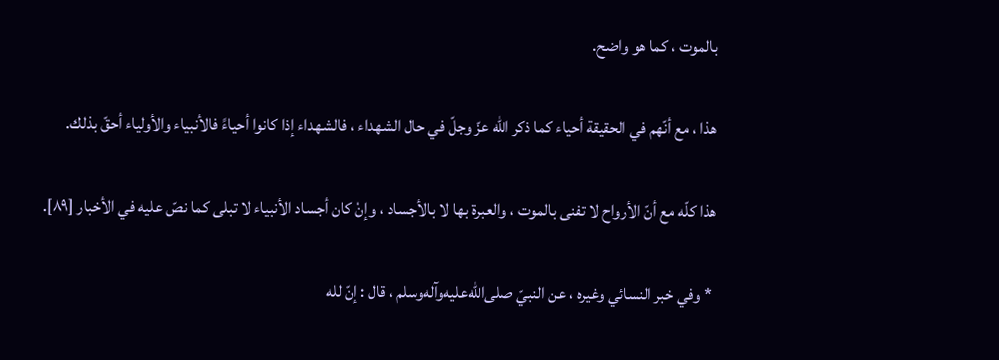بالموت ، كما هو واضح.

هذا ، مع أنّهم في الحقيقة أحياء كما ذكر الله عزّ وجلّ في حال الشهداء ، فالشهداء إذا كانوا أحياءً فالأنبياء والأولياء أحقّ بذلك.

هذا كلّه مع أنّ الأرواح لا تفنى بالموت ، والعبرة بها لا بالأجساد ، وإنْ كان أجساد الأنبياء لا تبلى كما نصّ عليه في الأخبار [٨٩].

 * وفي خبر النسائي وغيره ، عن النبيّ صلى‌الله‌عليه‌وآله‌وسلم ، قال : إنّ لله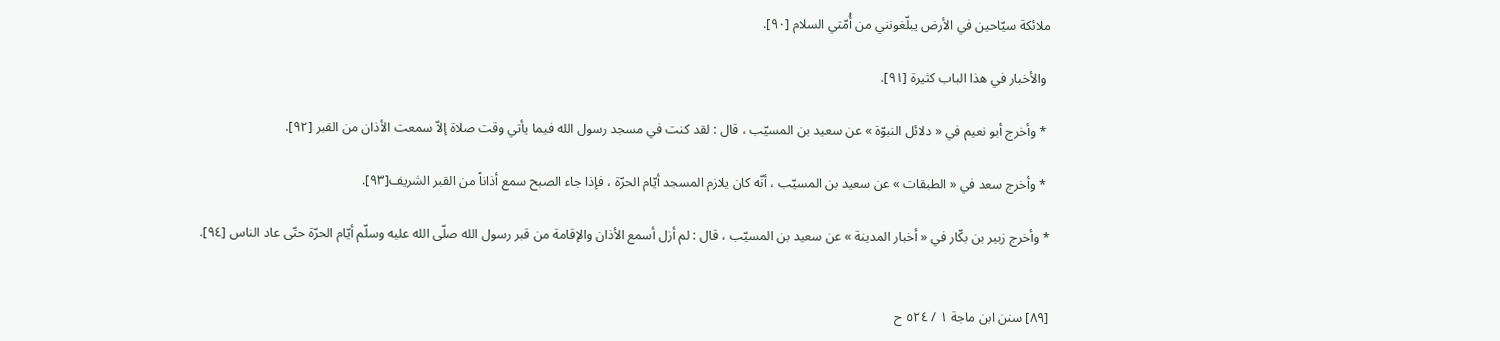ملائكة سيّاحين في الأرض يبلّغونني من أُمّتي السلام [٩٠].

 والأخبار في هذا الباب كثيرة [٩١].

 * وأخرج أبو نعيم في « دلائل النبوّة » عن سعيد بن المسيّب ، قال : لقد كنت في مسجد رسول الله فيما يأتي وقت صلاة إلاّ سمعت الأذان من القبر [٩٢].

 * وأخرج سعد في « الطبقات » عن سعيد بن المسيّب ، أنّه كان يلازم المسجد أيّام الحرّة ، فإذا جاء الصبح سمع أذاناً من القبر الشريف[٩٣].

* وأخرج زبير بن بكّار في « أخبار المدينة » عن سعيد بن المسيّب ، قال : لم أزل أسمع الأذان والإقامة من قبر رسول الله صلّى الله عليه وسلّم أيّام الحرّة حتّى عاد الناس [٩٤].


[٨٩] سنن ابن ماجة ١ / ٥٢٤ ح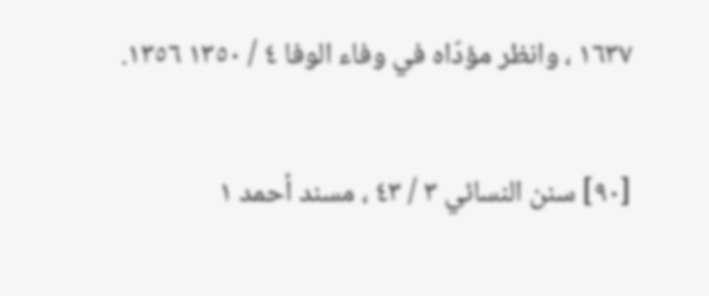١٦٣٧ ، وانظر مؤدّاه في وفاء الوفا ٤ / ١٣٥٠ ١٣٥٦.

[٩٠] سنن النسائي ٣ / ٤٣ ، مسند أحمد ١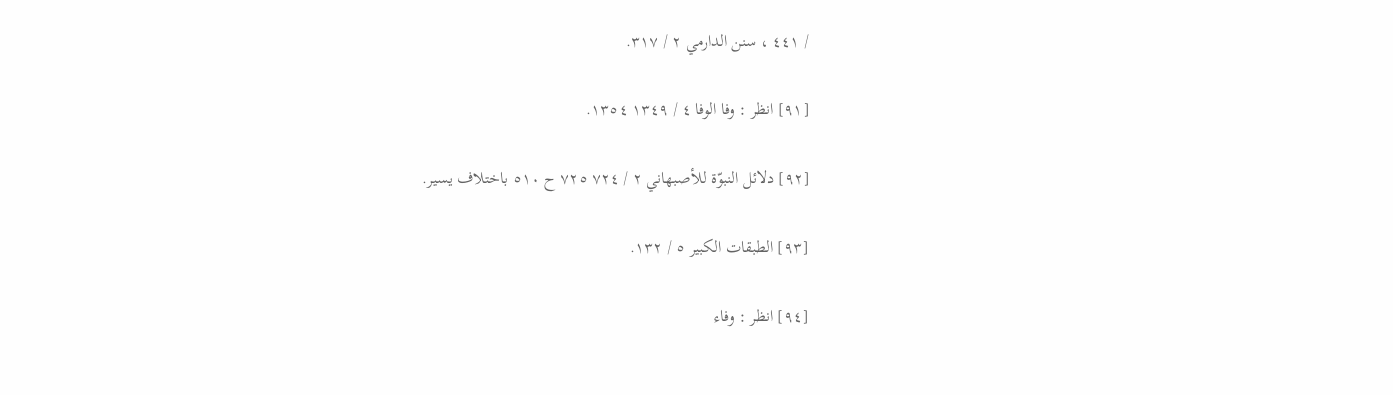/ ٤٤١ ، سنن الدارمي ٢ / ٣١٧.

[٩١] انظر : وفا الوفا ٤ / ١٣٤٩ ١٣٥٤.

[٩٢] دلائل النبوّة للأصبهاني ٢ / ٧٢٤ ٧٢٥ ح ٥١٠ باختلاف يسير.

[٩٣] الطبقات الكبير ٥ / ١٣٢.

[٩٤] انظر : وفاء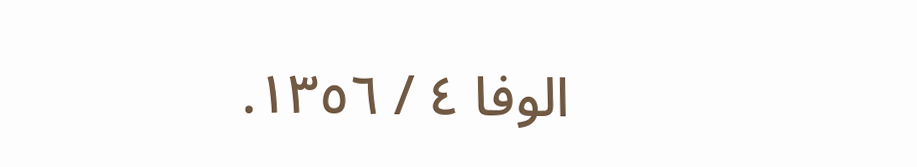الوفا ٤ / ١٣٥٦.